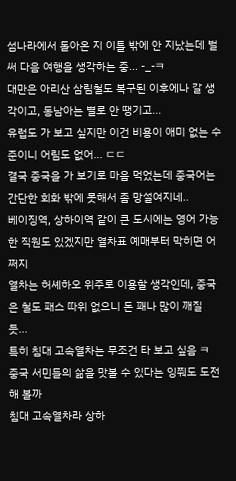섬나라에서 돌아온 지 이틀 밖에 안 지났는데 벌써 다음 여행을 생각하는 중... -_-ㅋ
대만은 아리산 삼림철도 복구된 이후에나 갈 생각이고, 동남아는 별로 안 땡기고...
유럽도 가 보고 싶지만 이건 비용이 애미 없는 수준이니 어림도 없어... ㄷㄷ
결국 중국을 가 보기로 마음 먹었는데 중국어는 간단한 회화 밖에 못해서 좀 망설여지네..
베이징역, 상하이역 같이 큰 도시에는 영어 가능한 직원도 있겠지만 열차표 예매부터 막히면 어쩌지
열차는 허셰하오 위주로 이용할 생각인데, 중국은 철도 패스 따위 없으니 돈 꽤나 많이 깨질 듯...
특히 침대 고속열차는 무조건 타 보고 싶음 ㅋ
중국 서민들의 삶을 맛볼 수 있다는 잉쭤도 도전해 볼까
침대 고속열차라 상하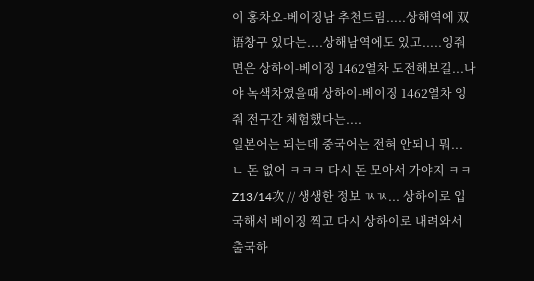이 홍차오-베이징남 추천드림.....상해역에 双语창구 있다는....상해남역에도 있고.....잉줘면은 상하이-베이징 1462열차 도전해보길...나야 녹색차였을때 상하이-베이징 1462열차 잉줘 전구간 체험했다는....
일본어는 되는데 중국어는 전혀 안되니 뭐...
ㄴ 돈 없어 ㅋㅋㅋ 다시 돈 모아서 가야지 ㅋㅋ
Z13/14次 // 생생한 정보 ㄳㄳ... 상하이로 입국해서 베이징 찍고 다시 상하이로 내려와서 출국하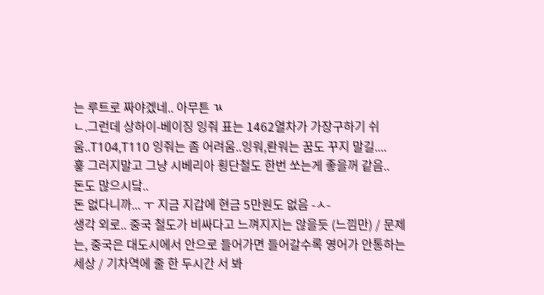는 루트로 짜야겠네.. 아무튼 ㄳ
ㄴ.그런데 상하이-베이징 잉줘 표는 1462열차가 가장구하기 쉬움..T104,T110 잉줘는 좀 어려움..잉워,롼워는 꿈도 꾸지 말길....
훃 그러지말고 그냥 시베리아 횡단철도 한번 쏘는게 좋을꺼 같음..
돈도 많으시닼..
돈 없다니까... ㅜ 지금 지갑에 현금 5만원도 없음 -ㅅ-
생각 외로.. 중국 철도가 비싸다고 느껴지지는 않을듯 (느낌만) / 문제는, 중국은 대도시에서 안으로 들어가면 들어갈수록 영어가 안통하는 세상 / 기차역에 줄 한 두시간 서 봐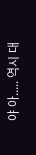야 아..... 역시 대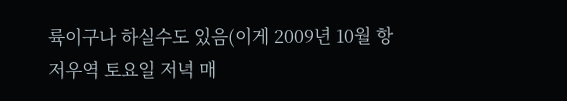륙이구나 하실수도 있음(이게 2009년 10월 항저우역 토요일 저녁 매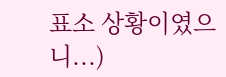표소 상황이였으니...)